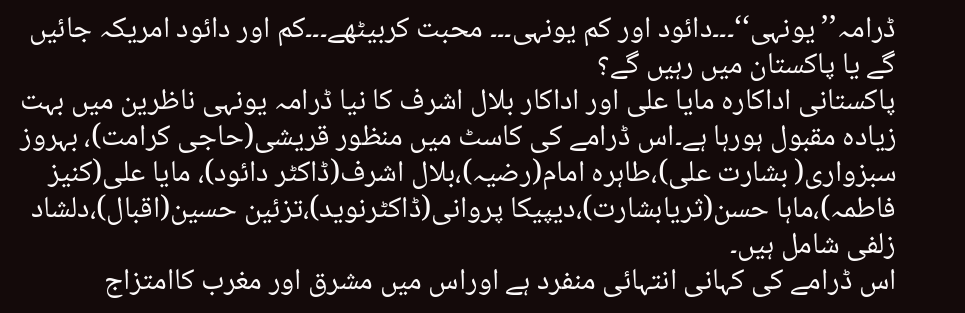ڈرامہ’’یونہی‘‘۔۔۔دائود اور کم یونہی۔۔۔ محبت کربیٹھے۔۔۔کم اور دائود امریکہ جائیں گے یا پاکستان میں رہیں گے؟
پاکستانی اداکارہ مایا علی اور اداکار بلال اشرف کا نیا ڈرامہ یونہی ناظرین میں بہت زیادہ مقبول ہورہا ہے۔اس ڈرامے کی کاسٹ میں منظور قریشی(حاجی کرامت)، بہروز سبزواری( بشارت علی)،طاہرہ امام(رضیہ)،بلال اشرف(ڈاکٹر دائود)، مایا علی(کنیز فاطمہ)،ماہا حسن(ثریابشارت)،دیپیکا پروانی(ڈاکٹرنوید)،تزئین حسین(اقبال)،دلشاد زلفی شامل ہیں۔
اس ڈرامے کی کہانی انتہائی منفرد ہے اوراس میں مشرق اور مغرب کاامتزاج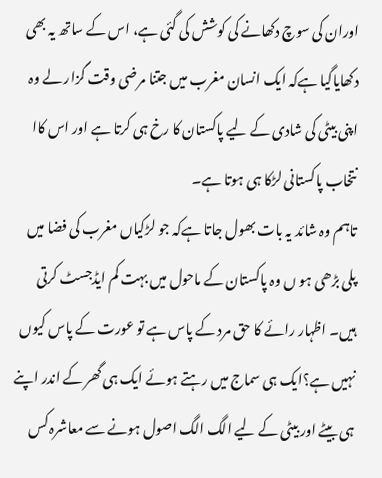اوران کی سوچ دکھانے کی کوشش کی گئی ہے، اس کے ساتھ یہ بھی دکھایاگیا ہےکہ ایک انسان مغرب میں جتنا مرضی وقت گزار لے وہ اپنی بیٹی کی شادی کے لیے پاکستان کا رخ ہی کرتا ہے اور اس کاا نتخاب پاکستانی لڑکا ہی ہوتا ہے۔
تاہم وہ شائد یہ بات بھول جاتا ہےکہ جو لڑکیاں مغرب کی فضا میں پلی بڑھی ہو ں وہ پاکستان کے ماحول میں بہت کم ایڈجسٹ کرتی ہیں۔ اظہار رائے کا حق مرد کے پاس ہے تو عورت کے پاس کیوں نہیں ہے؟ایک ہی سماج میں رہتے ہوئے ایک ہی گھر کے اندر اپنے ہی بیٹے اور بیٹی کے لیے الگ الگ اصول ہونے سے معاشرہ کس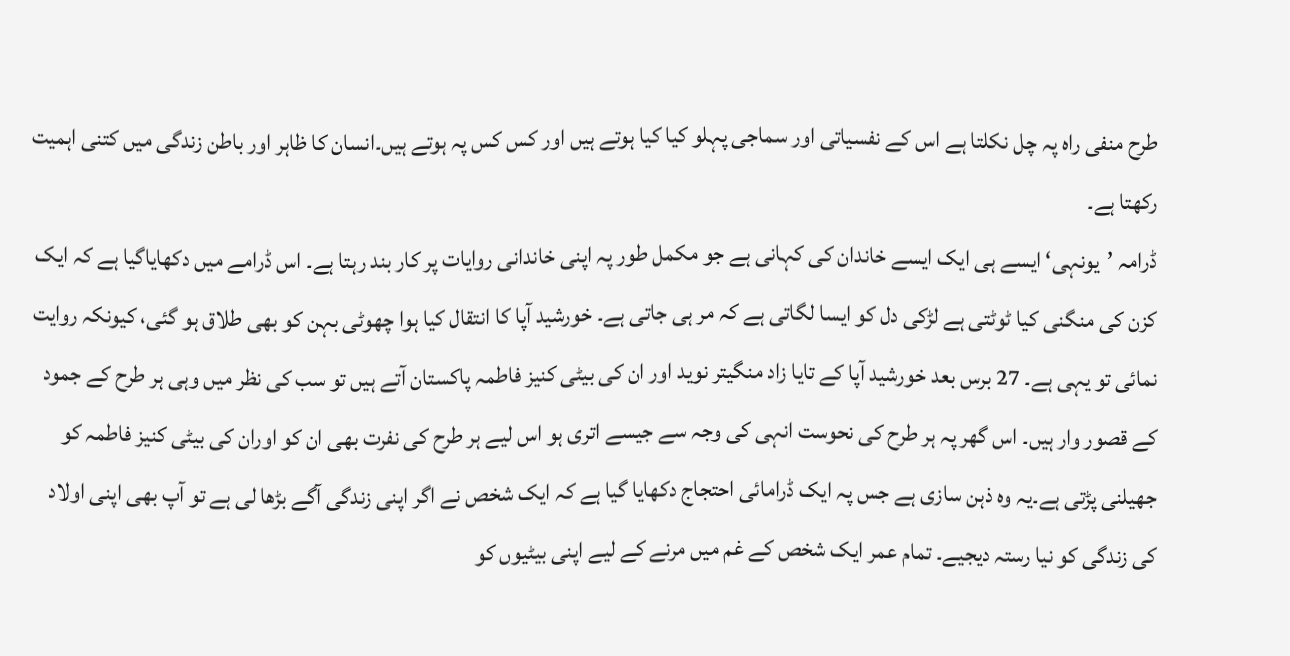طرح منفی راہ پہ چل نکلتا ہے اس کے نفسیاتی اور سماجی پہلو کیا کیا ہوتے ہیں اور کس کس پہ ہوتے ہیں۔انسان کا ظاہر اور باطن زندگی میں کتنی اہمیت رکھتا ہے۔
ڈرامہ ’یونہی‘ ایسے ہی ایک ایسے خاندان کی کہانی ہے جو مکمل طور پہ اپنی خاندانی روایات پر کار بند رہتا ہے۔ اس ڈرامے میں دکھایاگیا ہے کہ ایک کزن کی منگنی کیا ٹوٹتی ہے لڑکی دل کو ایسا لگاتی ہے کہ مر ہی جاتی ہے۔ خورشید آپا کا انتقال کیا ہوا چھوٹی بہن کو بھی طلاق ہو گئی، کیونکہ روایت نمائی تو یہی ہے۔ 27 برس بعد خورشید آپا کے تایا زاد منگیتر نوید اور ان کی بیٹی کنیز فاطمہ پاکستان آتے ہیں تو سب کی نظر میں وہی ہر طرح کے جمود کے قصور وار ہیں۔ اس گھر پہ ہر طرح کی نحوست انہی کی وجہ سے جیسے اتری ہو اس لیے ہر طرح کی نفرت بھی ان کو اوران کی بیٹی کنیز فاطمہ کو جھیلنی پڑتی ہے۔یہ وہ ذہن سازی ہے جس پہ ایک ڈرامائی احتجاج دکھایا گیا ہے کہ ایک شخص نے اگر اپنی زندگی آگے بڑھا لی ہے تو آپ بھی اپنی اولاد کی زندگی کو نیا رستہ دیجیے۔ تمام عمر ایک شخص کے غم میں مرنے کے لیے اپنی بیٹیوں کو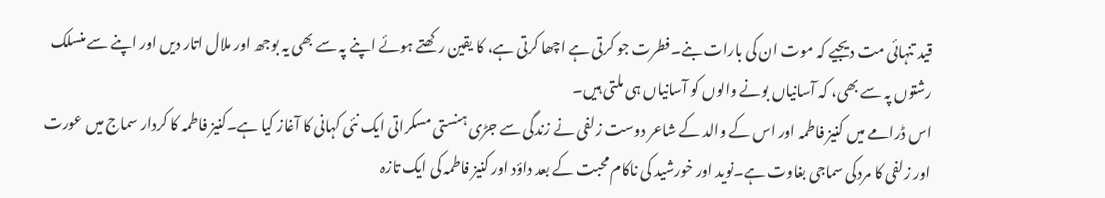قید تنہائی مت دیجیے کہ موت ان کی بارات بنے۔فطرت جو کرتی ہے اچھا کرتی ہے، کا یقین رکھتے ہوئے اپنے پہ سے بھی یہ بوجھ اور ملال اتار دیں اور اپنے سے منسلک رشتوں پہ سے بھی، کہ آسانیاں بونے والوں کو آسانیاں ہی ملتی ہیں۔
اس ڈرامے میں کنیز فاطمہ اور اس کے والد کے شاعر دوست زلفی نے زندگی سے جڑی ہنستی مسکراتی ایک نئی کہانی کا آغاز کیا ہے۔کنیز فاطمہ کا کردار سماج میں عورت اور زلفی کا مردکی سماجی بغاوت ہے۔نوید اور خورشید کی ناکام محبت کے بعد داؤد اور کنیز فاطمہ کی ایک تازہ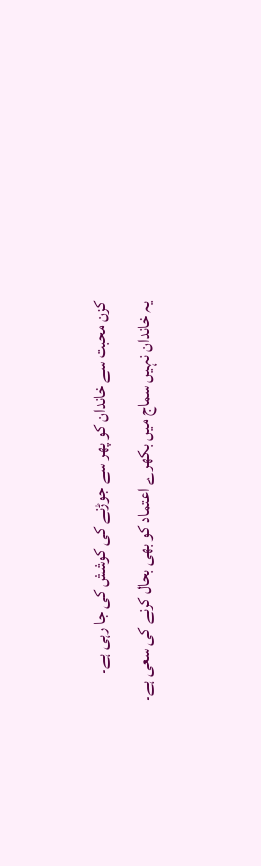کزن محبت سے خاندان کو پھر سے جوڑنے کی کوشش کی جا رہی ہے۔
یہ خاندان نہیں سماج میں بکھرے اعتماد کو بھی بحال کرنے کی سعی ہے۔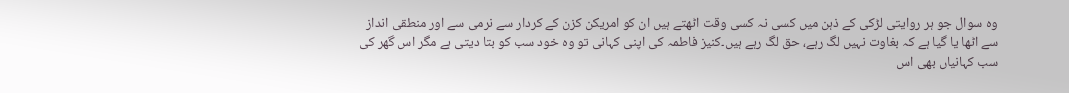وہ سوال جو ہر روایتی لڑکی کے ذہن میں کسی نہ کسی وقت اٹھتے ہیں ان کو امریکن کزن کے کردار سے نرمی سے اور منطقی انداز سے اٹھا یا گیا ہے کہ بغاوت نہیں لگ رہے، حق لگ رہے ہیں۔کنیز فاطمہ کی اپنی کہانی تو وہ خود سب کو بتا دیتی ہے مگر اس گھر کی سب کہانیاں بھی اس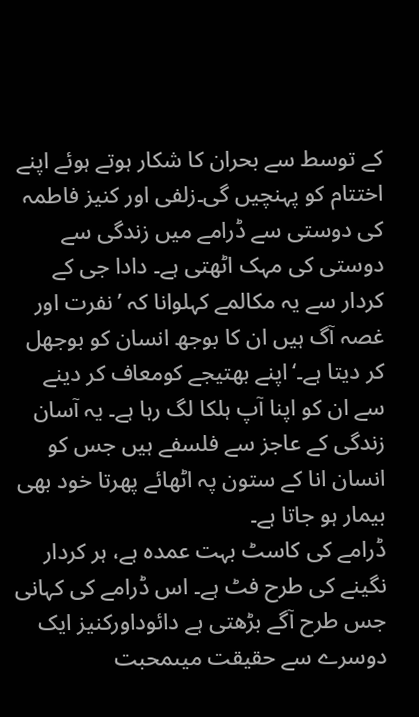کے توسط سے بحران کا شکار ہوتے ہوئے اپنے اختتام کو پہنچیں گی۔زلفی اور کنیز فاطمہ کی دوستی سے ڈرامے میں زندگی سے دوستی کی مہک اٹھتی ہے۔ دادا جی کے کردار سے یہ مکالمے کہلوانا کہ ’نفرت اور غصہ آگ ہیں ان کا بوجھ انسان کو بوجھل کر دیتا ہے۔‘اپنے بھتیجے کومعاف کر دینے سے ان کو اپنا آپ ہلکا لگ رہا ہے۔ یہ آسان زندگی کے عاجز سے فلسفے ہیں جس کو انسان انا کے ستون پہ اٹھائے پھرتا خود بھی بیمار ہو جاتا ہے۔
ڈرامے کی کاسٹ بہت عمدہ ہے، ہر کردار نگینے کی طرح فٹ ہے۔ اس ڈرامے کی کہانی جس طرح آگے بڑھتی ہے دائوداورکنیز ایک دوسرے سے حقیقت میںمحبت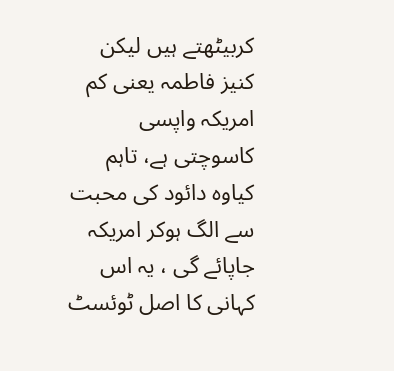کربیٹھتے ہیں لیکن کنیز فاطمہ یعنی کم امریکہ واپسی کاسوچتی ہے، تاہم کیاوہ دائود کی محبت سے الگ ہوکر امریکہ جاپائے گی ، یہ اس کہانی کا اصل ٹوئسٹ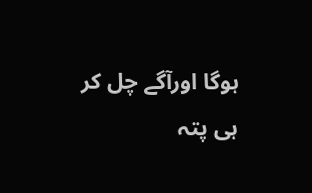ہوگا اورآگے چل کر ہی پتہ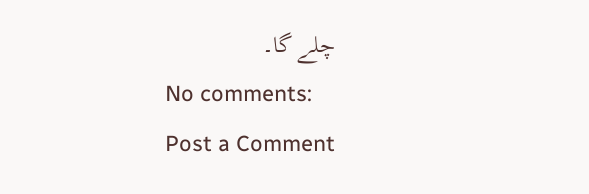چلے گا۔
No comments:
Post a Comment